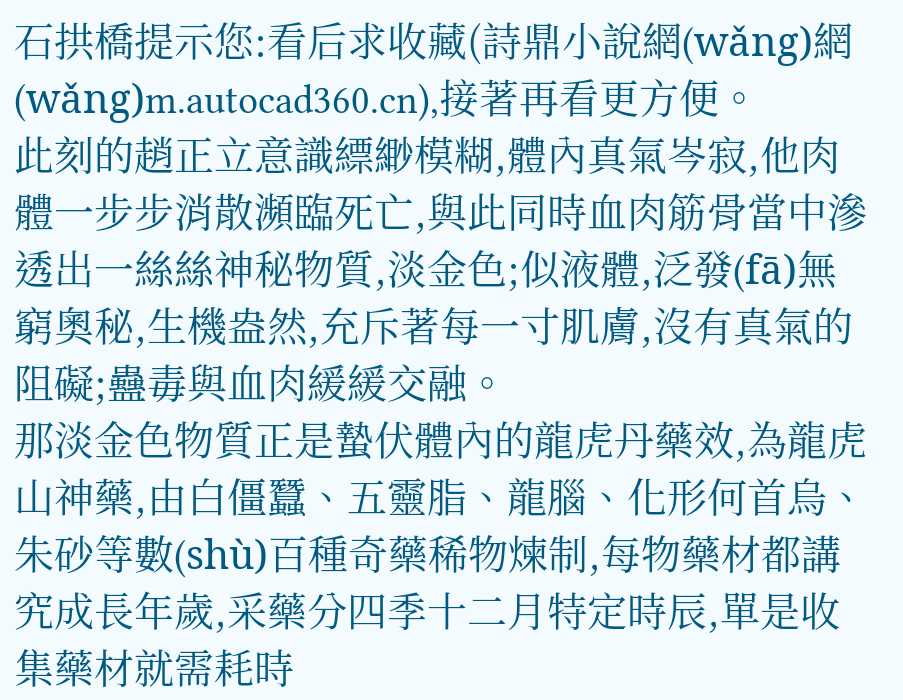石拱橋提示您:看后求收藏(詩鼎小說網(wǎng)網(wǎng)m.autocad360.cn),接著再看更方便。
此刻的趙正立意識縹緲模糊,體內真氣岑寂,他肉體一步步消散瀕臨死亡,與此同時血肉筋骨當中滲透出一絲絲神秘物質,淡金色;似液體,泛發(fā)無窮奧秘,生機盎然,充斥著每一寸肌膚,沒有真氣的阻礙;蠱毒與血肉緩緩交融。
那淡金色物質正是蟄伏體內的龍虎丹藥效,為龍虎山神藥,由白僵蠶、五靈脂、龍腦、化形何首烏、朱砂等數(shù)百種奇藥稀物煉制,每物藥材都講究成長年歲,采藥分四季十二月特定時辰,單是收集藥材就需耗時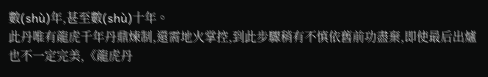數(shù)年,甚至數(shù)十年。
此丹唯有龍虎千年丹鼎煉制,還需地火掌控,到此步驟稍有不慎依舊前功盡棄,即使最后出爐也不一定完美,《龍虎丹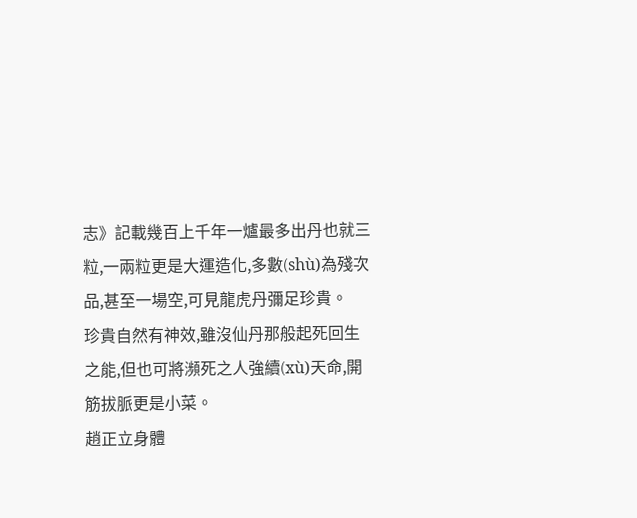志》記載幾百上千年一爐最多出丹也就三粒,一兩粒更是大運造化,多數(shù)為殘次品,甚至一場空,可見龍虎丹彌足珍貴。
珍貴自然有神效,雖沒仙丹那般起死回生之能,但也可將瀕死之人強續(xù)天命,開筋拔脈更是小菜。
趙正立身體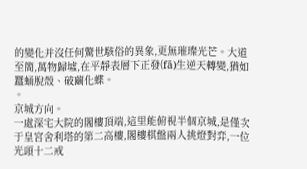的變化并沒任何驚世駭俗的異象,更無璀璨光芒。大道至簡,萬物歸墟,在平靜表層下正發(fā)生逆天轉變,猶如蠶蛹脫殼、破繭化蝶。
。
京城方向。
一處深宅大院的閣樓頂端,這里能俯視半個京城,是僅次于皇宮舍利塔的第二高樓,閣樓棋盤兩人挑燈對弈,一位光頭十二戒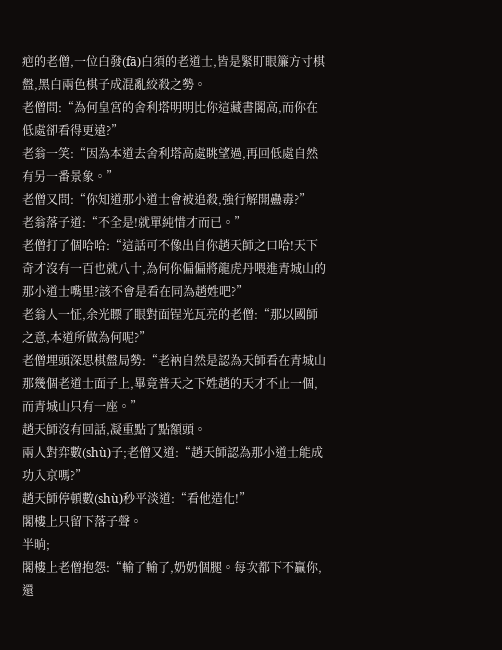疤的老僧,一位白發(fā)白須的老道士,皆是緊盯眼簾方寸棋盤,黑白兩色棋子成混亂絞殺之勢。
老僧問:“為何皇宮的舍利塔明明比你這藏書閣高,而你在低處卻看得更遠?”
老翁一笑:“因為本道去舍利塔高處眺望過,再回低處自然有另一番景象。”
老僧又問:“你知道那小道士會被追殺,強行解開蠱毒?”
老翁落子道:“不全是!就單純惜才而已。”
老僧打了個哈哈:“這話可不像出自你趙天師之口哈!天下奇才沒有一百也就八十,為何你偏偏將龍虎丹喂進青城山的那小道士嘴里?該不會是看在同為趙姓吧?”
老翁人一怔,余光瞟了眼對面锃光瓦亮的老僧:“那以國師之意,本道所做為何呢?”
老僧埋頭深思棋盤局勢:“老衲自然是認為天師看在青城山那幾個老道士面子上,畢竟普天之下姓趙的天才不止一個,而青城山只有一座。”
趙天師沒有回話,凝重點了點額頭。
兩人對弈數(shù)子;老僧又道:“趙天師認為那小道士能成功入京嗎?”
趙天師停頓數(shù)秒平淡道:“看他造化!”
閣樓上只留下落子聲。
半晌;
閣樓上老僧抱怨:“輸了輸了,奶奶個腿。每次都下不贏你,還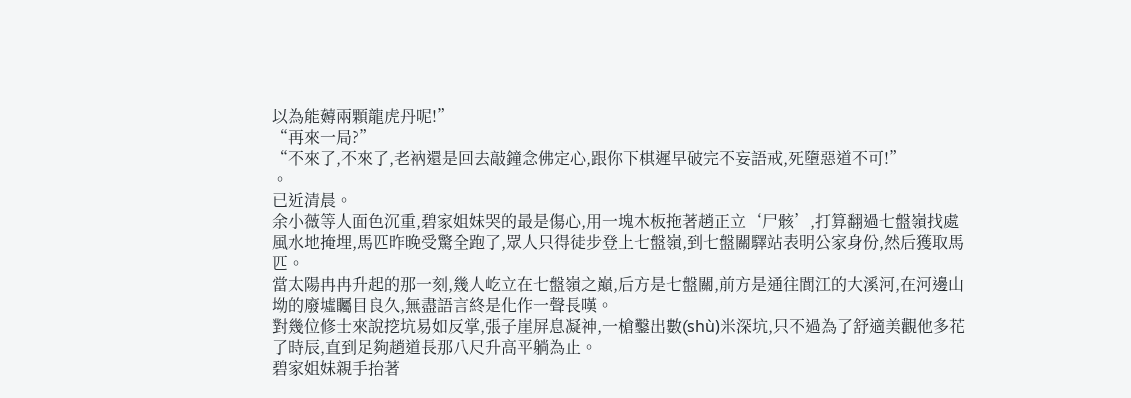以為能薅兩顆龍虎丹呢!”
“再來一局?”
“不來了,不來了,老衲還是回去敲鐘念佛定心,跟你下棋遲早破完不妄語戒,死墮惡道不可!”
。
已近清晨。
余小薇等人面色沉重,碧家姐妹哭的最是傷心,用一塊木板拖著趙正立‘尸骸’,打算翻過七盤嶺找處風水地掩埋,馬匹昨晚受驚全跑了,眾人只得徒步登上七盤嶺,到七盤關驛站表明公家身份,然后獲取馬匹。
當太陽冉冉升起的那一刻,幾人屹立在七盤嶺之巔,后方是七盤關,前方是通往閬江的大溪河,在河邊山坳的廢墟矚目良久,無盡語言終是化作一聲長嘆。
對幾位修士來說挖坑易如反掌,張子崖屏息凝神,一槍鑿出數(shù)米深坑,只不過為了舒適美觀他多花了時辰,直到足夠趙道長那八尺升高平躺為止。
碧家姐妹親手抬著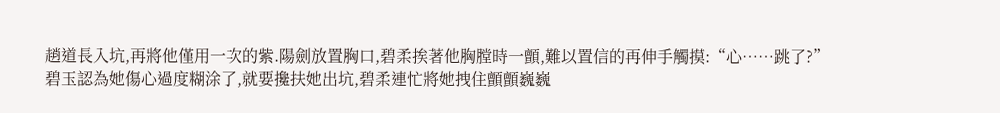趙道長入坑,再將他僅用一次的紫.陽劍放置胸口,碧柔挨著他胸膛時一顫,難以置信的再伸手觸摸:“心……跳了?”
碧玉認為她傷心過度糊涂了,就要攙扶她出坑,碧柔連忙將她拽住顫顫巍巍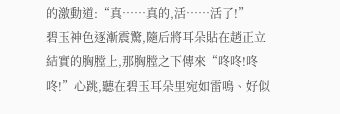的激動道:“真……真的,活……活了!”
碧玉神色逐漸震驚,隨后將耳朵貼在趙正立結實的胸膛上,那胸膛之下傳來“咚咚!咚咚!”心跳,聽在碧玉耳朵里宛如雷鳴、好似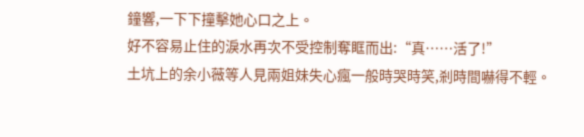鐘響,一下下撞擊她心口之上。
好不容易止住的淚水再次不受控制奪眶而出:“真……活了!”
土坑上的余小薇等人見兩姐妹失心瘋一般時哭時笑,剎時間嚇得不輕。